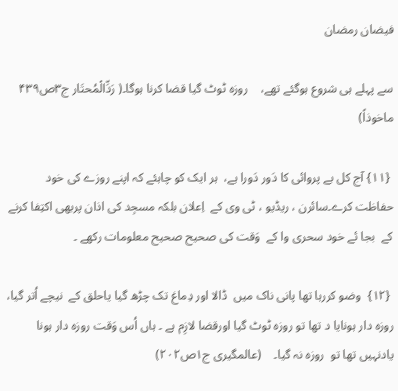فیضان رمضان

سے پہلے ہی شروع ہوگئے تھے،    روزہ ٹوٹ گیا قضا کرنا ہوگا۔( رَدِّالْمُحتَار ج۳ص۴۳۹ ماخوذاً)

 {۱۱} آج کل بے پروائی کا دَور دَورا ہے،  ہر ایک کو چاہئے کہ اپنے روزے کی خود حفاظت کرے۔سائرن ، ریڈیو ، ٹی وی کے  اِعلان بلکہ مسجِد کی اذان پربھی اکتِفا کرنے کے  بجا ئے خود سحری وا کے  وَقت کی صحیح صحیح معلومات رکھے ۔

 {۱۲}  وضو کررہا تھا پانی ناک میں  ڈالا اور دِماغ تک چڑھ گیا یاحلق کے  نیچے اُتر گیا، روزہ دار ہونایا د تھا تو روزہ ٹوٹ گیا اورقضا لازِم ہے ۔ ہاں اُس وَقت روزہ دار ہونا یادنہیں تھا تو  روزہ نہ گیا۔    (عالمگیری ج۱ص۲۰۲)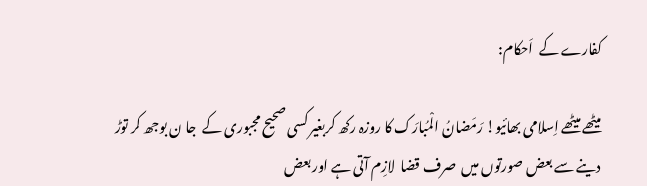کفارے کے  اَحکام:

میٹھے میٹھے اِسلامی بھائیو! رَمَضانُ الْمُبارَک کا روزہ رکھ کربغیر کسی صحیح مجبوری کے  جا ن بوجھ کر توڑ دینے سے بعض صورتوں میں  صرف قضا  لازِم آتی ہے اور بعض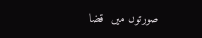صورتوں میں  قضا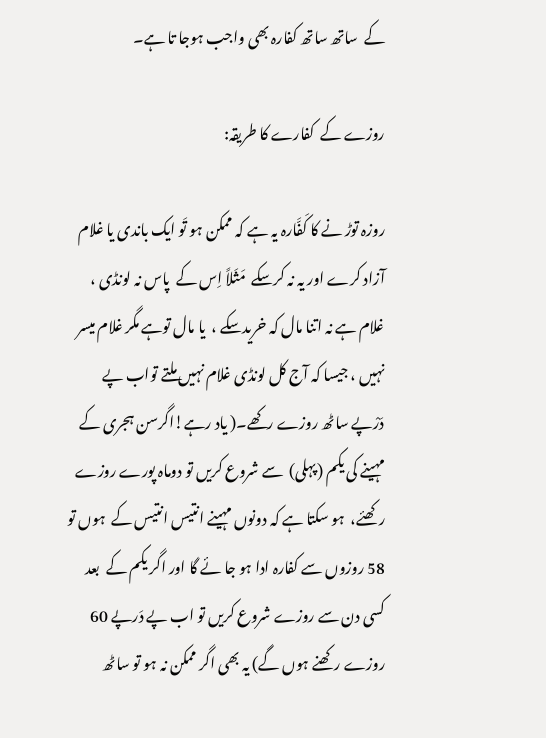کے  ساتھ ساتھ کفارہ بھی واجب ہوجا تا ہے۔

روزے کے  کفارے کا طریقہ:

روزہ توڑ نے کا کَفَّارہ یہ ہے کہ ممکن ہو تَو ایک باندی یا غلام آزاد کرے اور یہ نہ کرسکے  مَثَلاً اِس کے  پاس نہ لونڈی ،  غلام ہے نہ اتنا مال کہ خریدسکے ،  یا مال توہے مگر غلام میسر نہیں ، جیسا کہ آج کل لونڈی غلام نہیں ملتے تواب پے دَرْپے ساٹھ روزے رکھے۔( یاد رہے!اگرسن ہجری کے  مہینے کی یکم (پہلی)  سے شروع کریں تو دوماہ پورے روزے رکھئے،  ہو سکتا ہے کہ دونوں مہینے انتیس انتیس کے  ہوں تو 58 روزوں سے کفارہ ادا ہو جا ئے گا اور اگر یکم کے  بعد کسی دن سے روزے شروع کریں تو اب پے دَرپے 60 روزے رکھنے ہوں گے) یہ بھی اگر ممکن نہ ہو تو ساٹھ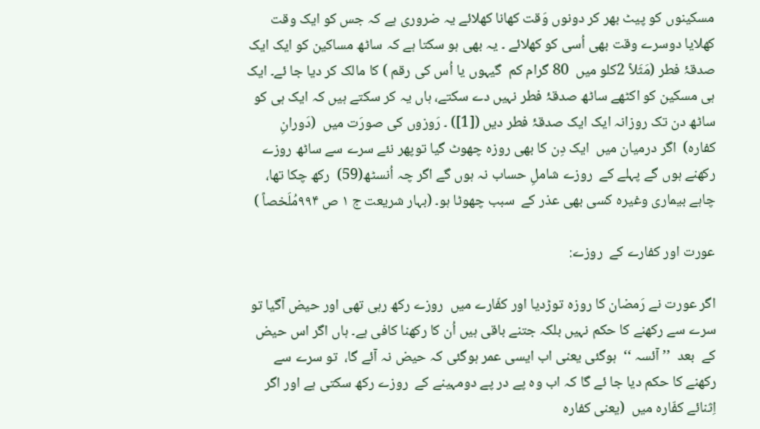مسکینوں کو پیٹ بھر کر دونوں وَقت کھانا کھلائے یہ ضروری ہے کہ جس کو ایک وقت کھلایا دوسرے وقت بھی اُسی کو کھلائے ۔ یہ بھی ہو سکتا ہے کہ ساٹھ مساکین کو ایک ایک صدقۂ فطر (مَثَلاً 2کلو میں  80 گرام کم  گیہوں یا اُس کی رقم ) کا مالک کر دیا جا ئے۔ ایک ہی مسکین کو اکٹھے ساٹھ صدقۂ فطر نہیں دے سکتے، ہاں یہ کر سکتے ہیں کہ ایک ہی کو ساٹھ دن تک روزانہ ایک ایک صدقۂ فطر دیں ([1]) ۔ رَوزوں کی صورَت میں  (دَورانِ کفارہ)  اگر درمیان میں  ایک دِن کا بھی روزہ چھوٹ گیا توپھر نئے سرے سے ساٹھ روزے رکھنے ہوں گے پہلے کے  روزے شاملِ حساب نہ ہوں گے اگر چہ اُنسٹھ(59)  رکھ چکا تھا، چاہے بیماری وغیرہ کسی بھی عذر کے  سبب چھوٹا ہو۔ (بہار شریعت ج ۱ ص ۹۹۴مُلَخصاً )

عورت اور کفارے کے  روزے:

اگر عورت نے رَمضان کا روزہ توڑدیا اور کفّارے میں  روزے رکھ رہی تھی اور حیض آگیا تو سرے سے رکھنے کا حکم نہیں بلکہ جتنے باقی ہیں اُن کا رکھنا کافی ہے۔ ہاں اگر اس حیض کے  بعد  ’’ آئسہ ‘‘  ہوگئی یعنی اب ایسی عمر ہوگئی کہ حیض نہ آئے گا،  تو سرے سے رکھنے کا حکم دیا جا ئے گا کہ اب وہ پے در پے دومہینے کے  روزے رکھ سکتی ہے اور اگر اِثنائے کفّارہ میں  (یعنی کفارہ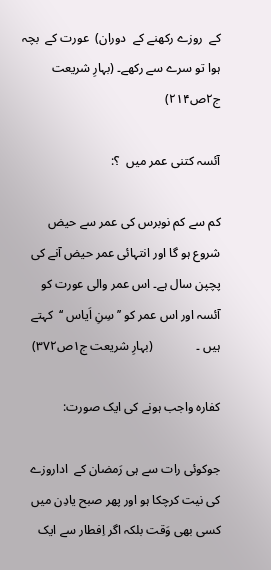کے  روزے رکھنے کے  دوران)  عورت کے  بچہ ہوا تو سرے سے رکھے۔ (بہارِ شریعت ج۲ص۲۱۴)

آئسہ کتنی عمر میں  ؟:

کم سے کم نوبرس کی عمر سے حیض شروع ہو گا اور انتہائی عمر حیض آنے کی پچپن سال ہے۔ اس عمر والی عورت کو آئسہ اور اس عمر کو ’’ سِنِ اَیاس ‘‘  کہتے ہیں ۔              (بہارِ شریعت ج۱ص۳۷۲)

کفارہ واجب ہونے کی ایک صورت:

جوکوئی رات سے ہی رَمضان کے  اداروزے کی نیت کرچکا ہو اور پھر صبح یادِن میں  کسی بھی وَقت بلکہ اگر اِفطار سے ایک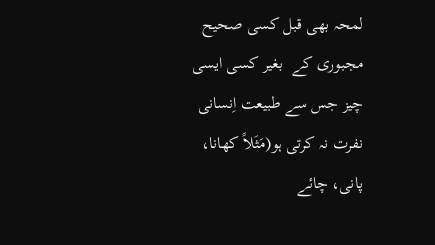لمحہ بھی قبل کسی صحیح مجبوری کے  بغیر کسی ایسی چیز جس سے طبیعت اِنسانی نفرت نہ کرتی ہو(مَثَلاً کھانا، پانی، چائے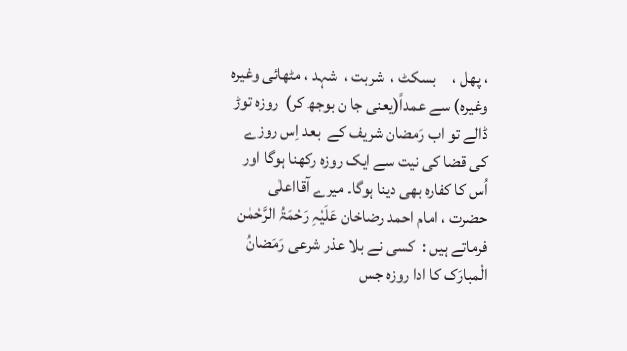، پھل ،     بسکٹ ،  شربت ،  شہد ، مٹھائی وغیرہ وغیرہ) سے عمداً(یعنی جا ن بوجھ کر)  روزہ توڑ ڈالے تو اب رَمضان شریف کے  بعد اِس روزے کی قضا کی نیت سے ایک روزہ رکھنا ہوگا اور اُس کا کفارہ بھی دینا ہوگا۔ میرے آقااعلٰی حضرت ، امام احمد رضاخان عَلَیْہِ رَحْمَۃُ الرَّحْمٰن فرماتے ہیں :  کسی نے بلا عذر شرعی رَمَضانُ الْمبارَک کا ادا روزہ جس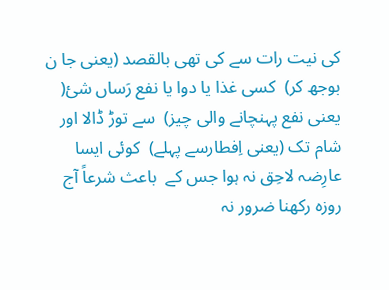کی نیت رات سے کی تھی بالقصد (یعنی جا ن بوجھ کر)  کسی غذا یا دوا یا نفع رَساں شیٔ( یعنی نفع پہنچانے والی چیز)  سے توڑ ڈالا اور شام تک (یعنی اِفطارسے پہلے)  کوئی ایسا عارِضہ لاحِق نہ ہوا جس کے  باعث شرعاً آج روزہ رکھنا ضرور نہ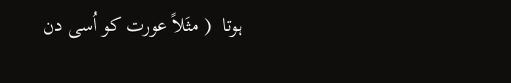ہوتا  ( مثَلاً عورت کو اُسی دن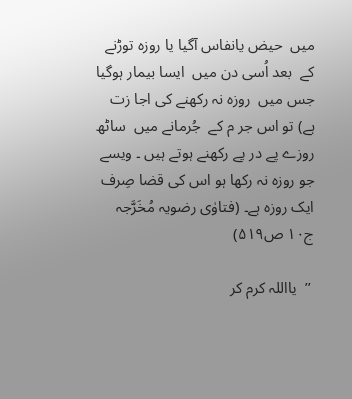میں  حیض یانفاس آگیا یا روزہ توڑنے کے  بعد اُسی دن میں  ایسا بیمار ہوگیا جس میں  روزہ نہ رکھنے کی اجا زت ہے) تو اس جر م کے  جُرمانے میں  ساٹھ روزے پے در پے رکھنے ہوتے ہیں ۔ ویسے جو روزہ نہ رکھا ہو اس کی قضا صِرف ایک روزہ ہے۔ (فتاوٰی رضویہ مُخَرَّجہ   ج۱۰ ص۵۱۹)

 ’’  یااللہ کرم کر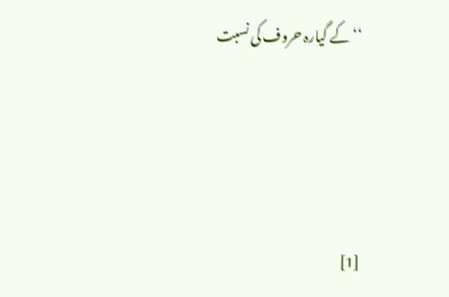‘‘ کے گیارہ حروف کی نسبت





[1]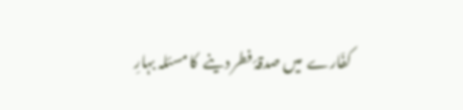کفّارے  میں صدقۂ فطر دینے  کا مسئلہ بہارِ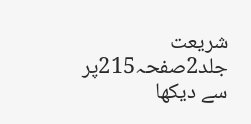شریعت  جلد2صفحہ215پر سے دیکھا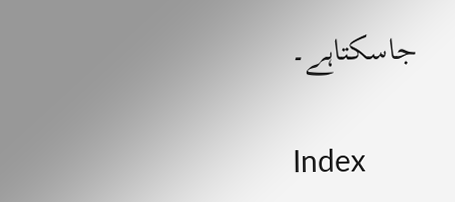جاسکتاہے۔

Index